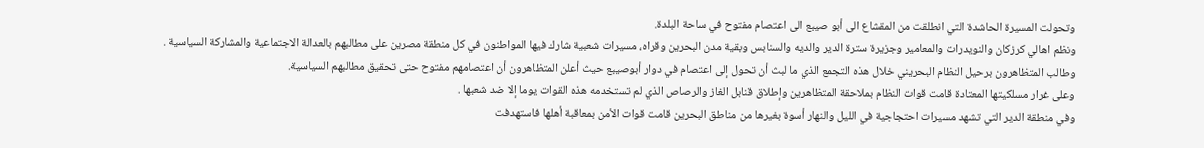وتحولت المسيرة الحاشدة التي انطلقت من المقشاع الى أبو صيبع الى اعتصام مفتوح في ساحة البلدة.
ونظم اهالي كرزكان والنويدرات والمعامير وجزيرة سترة الدير والديه والسنابس وبقية مدن البحرين وقراه، مسيرات شعبية شارك فيها المواطنون في كل منطقة مصرين على مطالبهم بالعدالة الاجتماعية والمشاركة السياسية .
وطالب المتظاهرون برحيل النظام البحريني خلال هذه التجمع الذي ما لبث أن تحول إلى اعتصام في دوار أبوصيبع حيث أعلن المتظاهرون أن اعتصامهم مفتوح حتى تحقيق مطالبهم السياسية.
وعلى غرار مسلكيتها المعتادة قامت قوات النظام بملاحقة المتظاهرين وإطلاق قنابل الغاز والرصاص الذي لم تستخدمه هذه القوات يوما إلا ضد شعبها .
وفي منطقة الدير التي تشهد مسيرات احتجاجية في الليل والنهار أسوة بغيرها من مناطق البحرين قامت قوات الأمن بمعاقبة أهلها فاستهدفت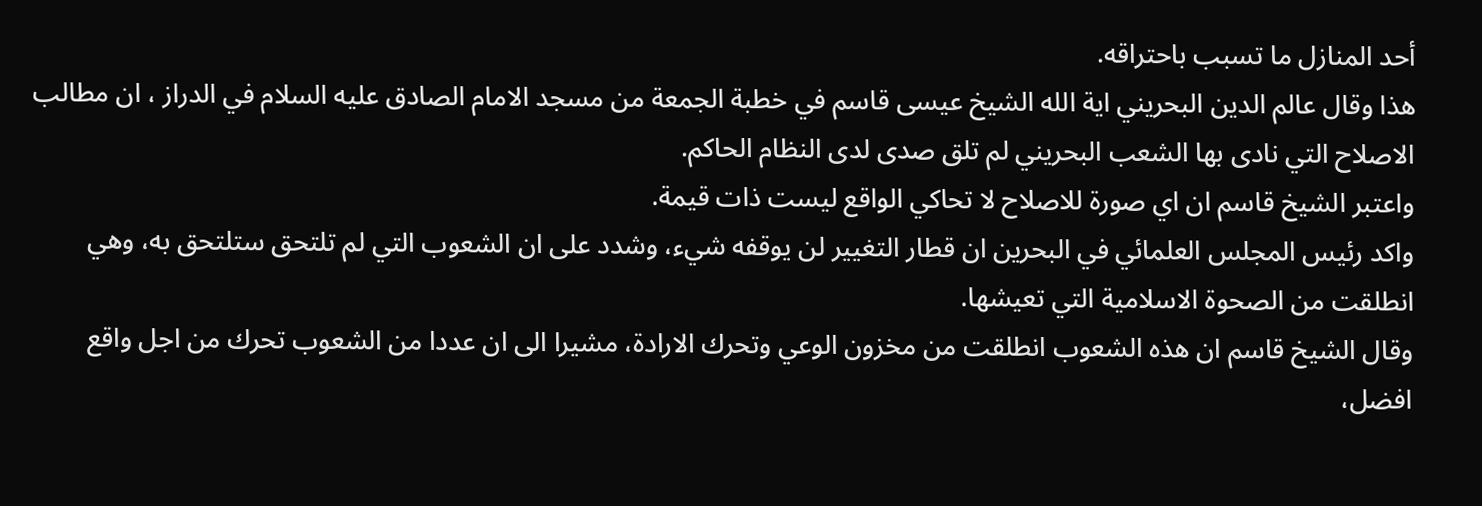أحد المنازل ما تسبب باحتراقه.
هذا وقال عالم الدين البحريني اية الله الشيخ عيسى قاسم في خطبة الجمعة من مسجد الامام الصادق عليه السلام في الدراز ، ان مطالب الاصلاح التي نادى بها الشعب البحريني لم تلق صدى لدى النظام الحاكم.
واعتبر الشيخ قاسم ان اي صورة للاصلاح لا تحاكي الواقع ليست ذات قيمة.
واكد رئيس المجلس العلمائي في البحرين ان قطار التغيير لن يوقفه شيء، وشدد على ان الشعوب التي لم تلتحق ستلتحق به، وهي انطلقت من الصحوة الاسلامية التي تعيشها.
وقال الشيخ قاسم ان هذه الشعوب انطلقت من مخزون الوعي وتحرك الارادة، مشيرا الى ان عددا من الشعوب تحرك من اجل واقع افضل،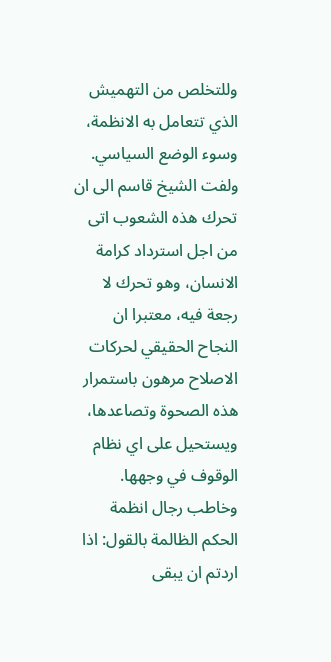وللتخلص من التهميش الذي تتعامل به الانظمة، وسوء الوضع السياسي.
ولفت الشيخ قاسم الى ان تحرك هذه الشعوب اتى من اجل استرداد كرامة الانسان، وهو تحرك لا رجعة فيه، معتبرا ان النجاح الحقيقي لحركات الاصلاح مرهون باستمرار هذه الصحوة وتصاعدها، ويستحيل على اي نظام الوقوف في وجهها.
وخاطب رجال انظمة الحكم الظالمة بالقول: اذا اردتم ان يبقى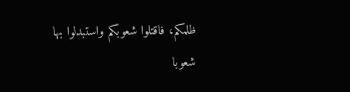ظلمكم، فاقتلوا شعوبكم واستبدلوا بها شعوبا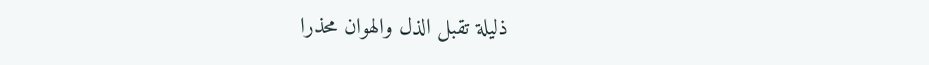ذليلة تقبل الذل والهوان محذرا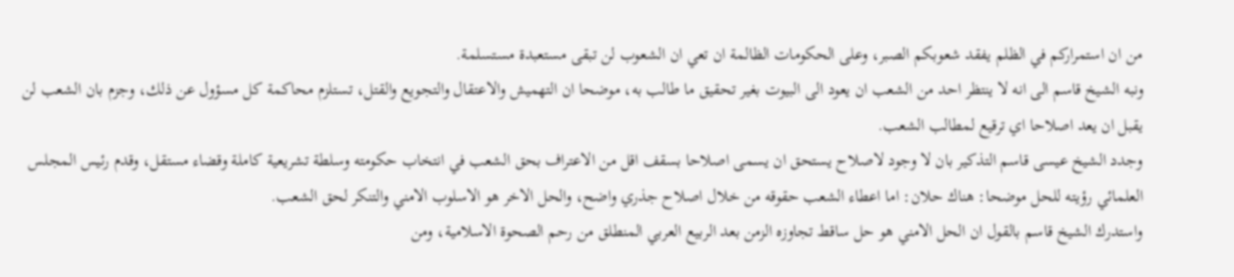من ان استمراركم في الظلم يفقد شعوبكم الصبر، وعلى الحكومات الظالمة ان تعي ان الشعوب لن تبقى مستعبدة مستسلمة.
ونبه الشيخ قاسم الى انه لا ينتظر احد من الشعب ان يعود الى البيوت بغير تحقيق ما طالب به، موضحا ان التهميش والاعتقال والتجويع والقتل، تستلزم محاكمة كل مسؤول عن ذلك، وجزم بان الشعب لن يقبل ان يعد اصلاحا اي ترقيع لمطالب الشعب.
وجدد الشيخ عيسى قاسم التذكير بان لا وجود لاصلاح يستحق ان يسمى اصلاحا بسقف اقل من الاعتراف بحق الشعب في انتخاب حكومته وسلطة تشريعية كاملة وقضاء مستقل، وقدم رئيس المجلس العلمائي رؤيته للحل موضحا: هناك حلان: اما اعطاء الشعب حقوقه من خلال اصلاح جذري واضح، والحل الاخر هو الاسلوب الامني والتنكر لحق الشعب.
واستدرك الشيخ قاسم بالقول ان الحل الامني هو حل ساقط تجاوزه الزمن بعد الربيع العربي المنطلق من رحم الصحوة الاسلامية، ومن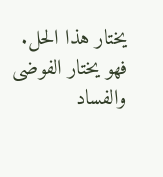يختار هذا الحل. فهو يختار الفوضى والفساد